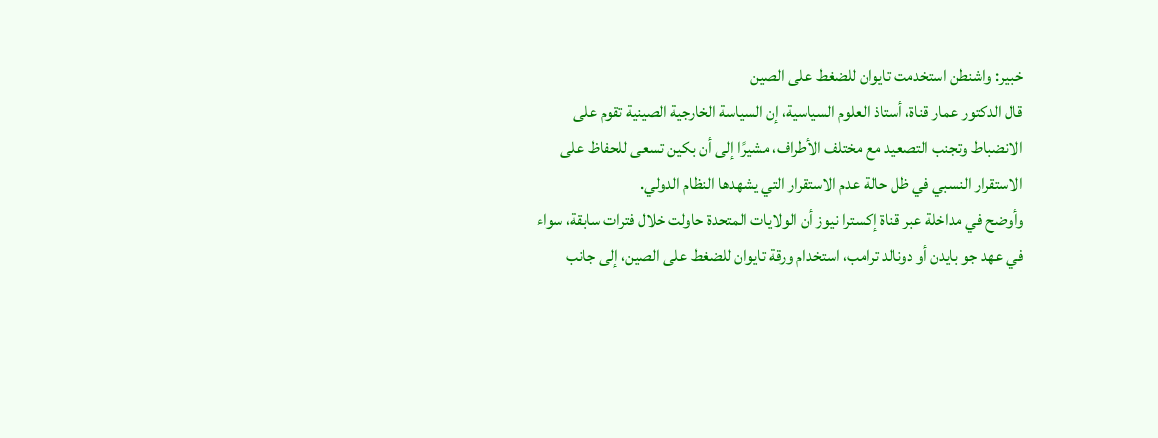خبير: واشنطن استخدمت تايوان للضغط على الصين
قال الدكتور عمار قناة، أستاذ العلوم السياسية، إن السياسة الخارجية الصينية تقوم على الانضباط وتجنب التصعيد مع مختلف الأطراف، مشيرًا إلى أن بكين تسعى للحفاظ على الاستقرار النسبي في ظل حالة عدم الاستقرار التي يشهدها النظام الدولي.
وأوضح في مداخلة عبر قناة إكسترا نيوز أن الولايات المتحدة حاولت خلال فترات سابقة، سواء في عهد جو بايدن أو دونالد ترامب، استخدام ورقة تايوان للضغط على الصين، إلى جانب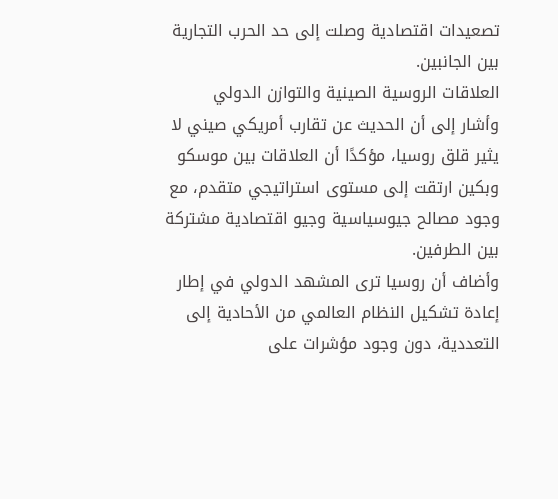تصعيدات اقتصادية وصلت إلى حد الحرب التجارية بين الجانبين.
العلاقات الروسية الصينية والتوازن الدولي
وأشار إلى أن الحديث عن تقارب أمريكي صيني لا يثير قلق روسيا، مؤكدًا أن العلاقات بين موسكو وبكين ارتقت إلى مستوى استراتيجي متقدم، مع وجود مصالح جيوسياسية وجيو اقتصادية مشتركة بين الطرفين.
وأضاف أن روسيا ترى المشهد الدولي في إطار إعادة تشكيل النظام العالمي من الأحادية إلى التعددية، دون وجود مؤشرات على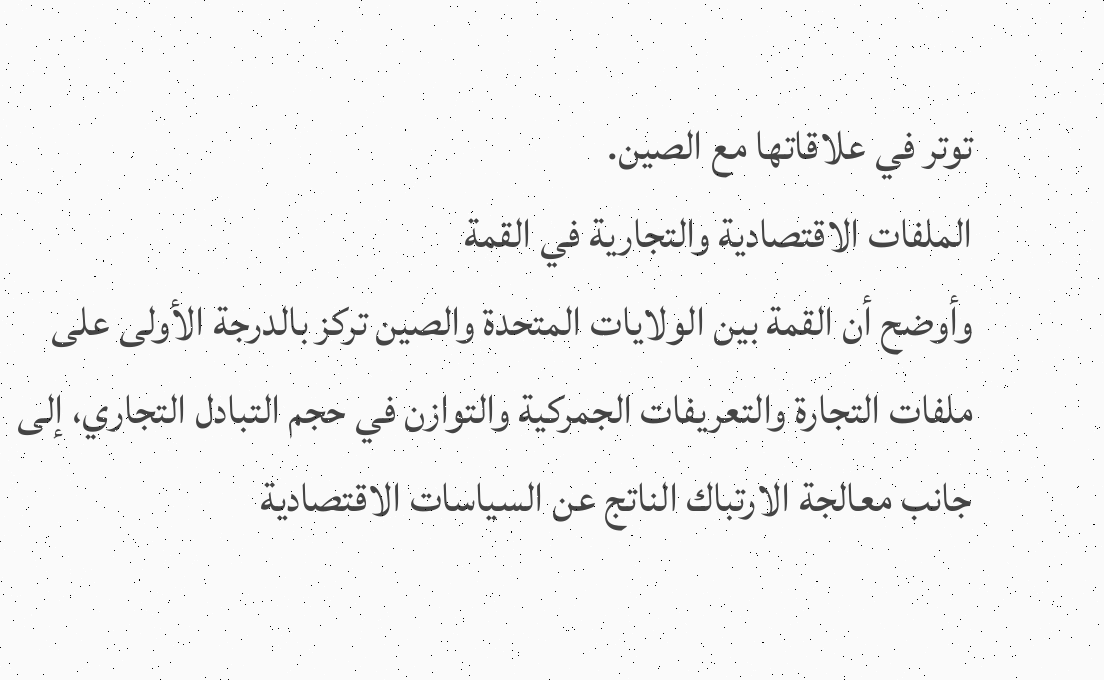توتر في علاقاتها مع الصين.
الملفات الاقتصادية والتجارية في القمة
وأوضح أن القمة بين الولايات المتحدة والصين تركز بالدرجة الأولى على ملفات التجارة والتعريفات الجمركية والتوازن في حجم التبادل التجاري، إلى جانب معالجة الارتباك الناتج عن السياسات الاقتصادية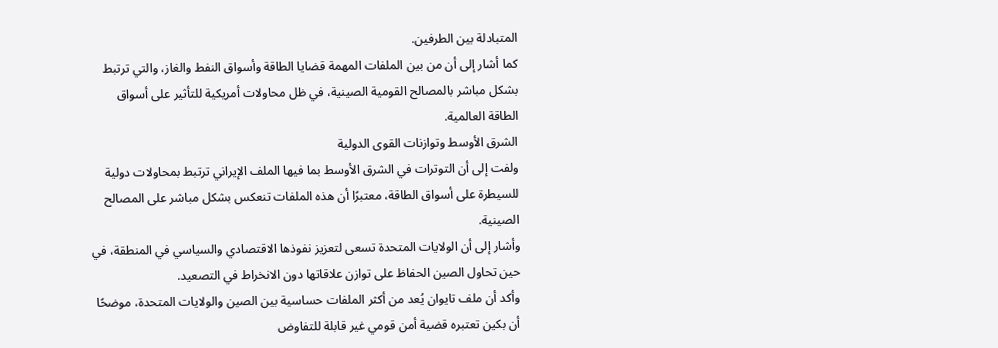المتبادلة بين الطرفين.
كما أشار إلى أن من بين الملفات المهمة قضايا الطاقة وأسواق النفط والغاز، والتي ترتبط بشكل مباشر بالمصالح القومية الصينية، في ظل محاولات أمريكية للتأثير على أسواق الطاقة العالمية.
الشرق الأوسط وتوازنات القوى الدولية
ولفت إلى أن التوترات في الشرق الأوسط بما فيها الملف الإيراني ترتبط بمحاولات دولية للسيطرة على أسواق الطاقة، معتبرًا أن هذه الملفات تنعكس بشكل مباشر على المصالح الصينية.
وأشار إلى أن الولايات المتحدة تسعى لتعزيز نفوذها الاقتصادي والسياسي في المنطقة، في حين تحاول الصين الحفاظ على توازن علاقاتها دون الانخراط في التصعيد.
وأكد أن ملف تايوان يُعد من أكثر الملفات حساسية بين الصين والولايات المتحدة، موضحًا أن بكين تعتبره قضية أمن قومي غير قابلة للتفاوض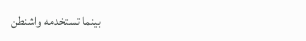بينما تستخدمه واشنطن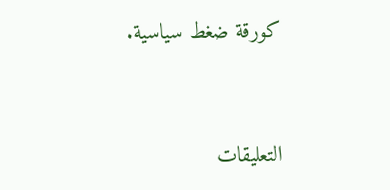كورقة ضغط سياسية.


التعليقات